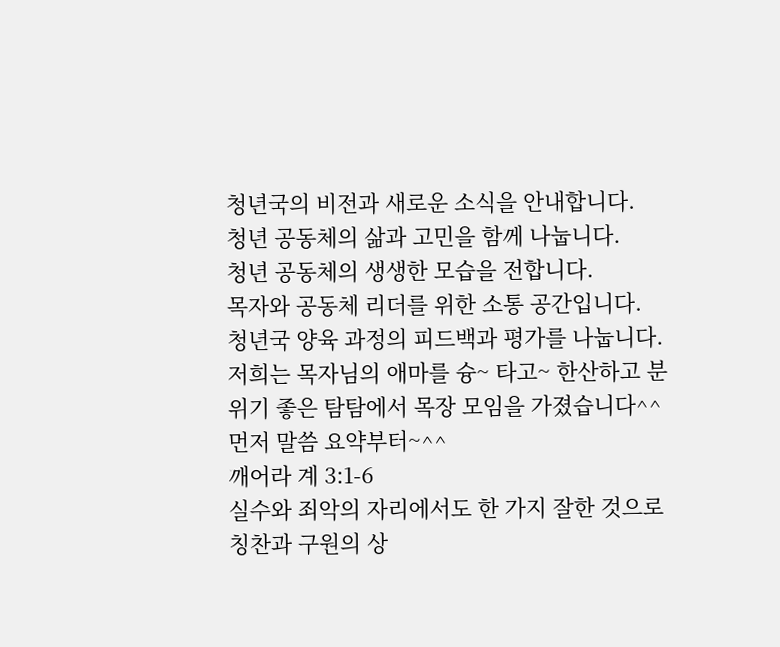청년국의 비전과 새로운 소식을 안내합니다.
청년 공동체의 삶과 고민을 함께 나눕니다.
청년 공동체의 생생한 모습을 전합니다.
목자와 공동체 리더를 위한 소통 공간입니다.
청년국 양육 과정의 피드백과 평가를 나눕니다.
저희는 목자님의 애마를 슝~ 타고~ 한산하고 분위기 좋은 탐탐에서 목장 모임을 가졌습니다^^
먼저 말씀 요약부터~^^
깨어라 계 3:1-6
실수와 죄악의 자리에서도 한 가지 잘한 것으로 칭찬과 구원의 상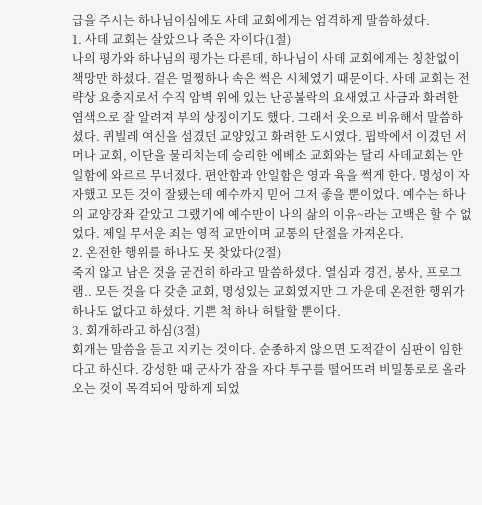급을 주시는 하나님이심에도 사데 교회에게는 엄격하게 말씀하셨다.
1. 사데 교회는 살았으나 죽은 자이다(1절)
나의 평가와 하나님의 평가는 다른데, 하나님이 사데 교회에게는 칭찬없이 책망만 하셨다. 겉은 멀쩡하나 속은 썩은 시체였기 때문이다. 사데 교회는 전략상 요충지로서 수직 암벽 위에 있는 난공불락의 요새였고 사금과 화려한 염색으로 잘 알려져 부의 상징이기도 했다. 그래서 옷으로 비유해서 말씀하셨다. 퀴빌레 여신을 섬겼던 교양있고 화려한 도시였다. 핍박에서 이겼던 서머나 교회, 이단을 물리치는데 승리한 에베소 교회와는 달리 사데교회는 안일함에 와르르 무너졌다. 편안함과 안일함은 영과 육을 썩게 한다. 명성이 자자했고 모든 것이 잘됐는데 예수까지 믿어 그저 좋을 뿐이었다. 예수는 하나의 교양강좌 같았고 그랬기에 예수만이 나의 삶의 이유~라는 고백은 할 수 없었다. 제일 무서운 죄는 영적 교만이며 교통의 단절을 가져온다.
2. 온전한 행위를 하나도 못 찾았다(2절)
죽지 않고 남은 것을 굳건히 하라고 말씀하셨다. 열심과 경건, 봉사, 프로그램.. 모든 것을 다 갖춘 교회, 명성있는 교회였지만 그 가운데 온전한 행위가 하나도 없다고 하셨다. 기쁜 척 하나 허탈할 뿐이다.
3. 회개하라고 하심(3절)
회개는 말씀을 듣고 지키는 것이다. 순종하지 않으면 도적같이 심판이 임한다고 하신다. 강성한 때 군사가 잠을 자다 투구를 떨어뜨려 비밀통로로 올라오는 것이 목격되어 망하게 되었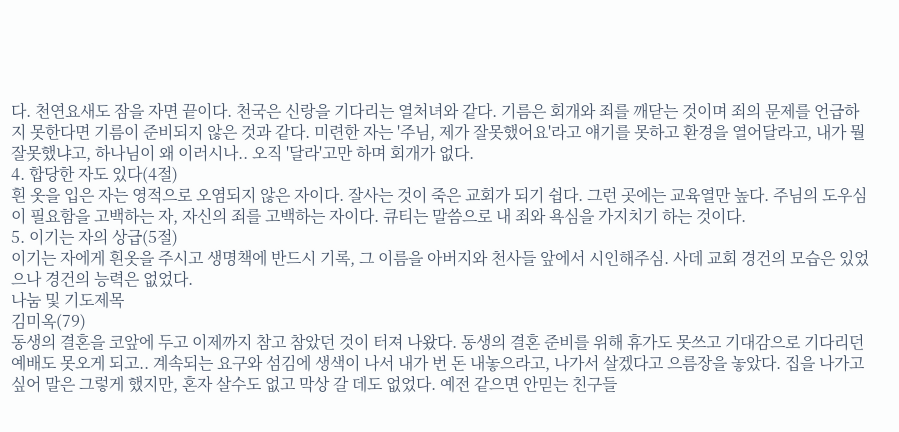다. 천연요새도 잠을 자면 끝이다. 천국은 신랑을 기다리는 열처녀와 같다. 기름은 회개와 죄를 깨닫는 것이며 죄의 문제를 언급하지 못한다면 기름이 준비되지 않은 것과 같다. 미련한 자는 '주님, 제가 잘못했어요'라고 얘기를 못하고 환경을 열어달라고, 내가 뭘 잘못했냐고, 하나님이 왜 이러시나.. 오직 '달라'고만 하며 회개가 없다.
4. 합당한 자도 있다(4절)
흰 옷을 입은 자는 영적으로 오염되지 않은 자이다. 잘사는 것이 죽은 교회가 되기 쉽다. 그런 곳에는 교육열만 높다. 주님의 도우심이 필요함을 고백하는 자, 자신의 죄를 고백하는 자이다. 큐티는 말씀으로 내 죄와 욕심을 가지치기 하는 것이다.
5. 이기는 자의 상급(5절)
이기는 자에게 흰옷을 주시고 생명책에 반드시 기록, 그 이름을 아버지와 천사들 앞에서 시인해주심. 사데 교회 경건의 모습은 있었으나 경건의 능력은 없었다.
나눔 및 기도제목
김미옥(79)
동생의 결혼을 코앞에 두고 이제까지 참고 참았던 것이 터져 나왔다. 동생의 결혼 준비를 위해 휴가도 못쓰고 기대감으로 기다리던 예배도 못오게 되고.. 계속되는 요구와 섬김에 생색이 나서 내가 번 돈 내놓으라고, 나가서 살겠다고 으름장을 놓았다. 집을 나가고 싶어 말은 그렇게 했지만, 혼자 살수도 없고 막상 갈 데도 없었다. 예전 같으면 안믿는 친구들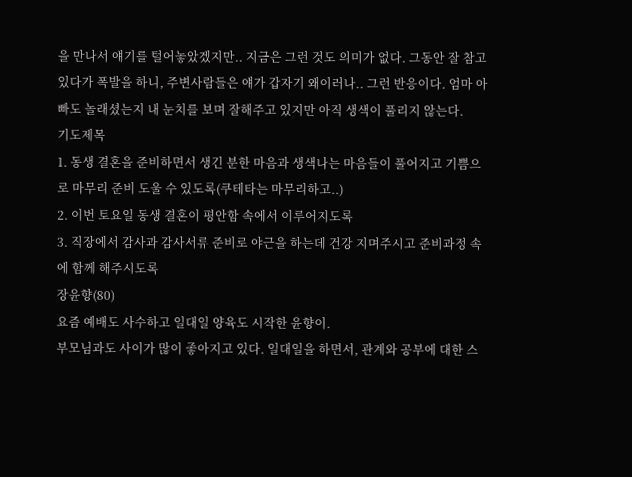을 만나서 얘기를 털어놓았겠지만.. 지금은 그런 것도 의미가 없다. 그동안 잘 참고 있다가 폭발을 하니, 주변사람들은 얘가 갑자기 왜이러나.. 그런 반응이다. 엄마 아빠도 놀래셨는지 내 눈치를 보며 잘해주고 있지만 아직 생색이 풀리지 않는다.
기도제목
1. 동생 결혼을 준비하면서 생긴 분한 마음과 생색나는 마음들이 풀어지고 기쁨으로 마무리 준비 도울 수 있도록(쿠테타는 마무리하고..)
2. 이번 토요일 동생 결혼이 평안함 속에서 이루어지도록
3. 직장에서 감사과 감사서류 준비로 야근을 하는데 건강 지며주시고 준비과정 속에 함께 해주시도록
장윤향(80)
요즘 예배도 사수하고 일대일 양육도 시작한 윤향이.
부모님과도 사이가 많이 좋아지고 있다. 일대일을 하면서, 관계와 공부에 대한 스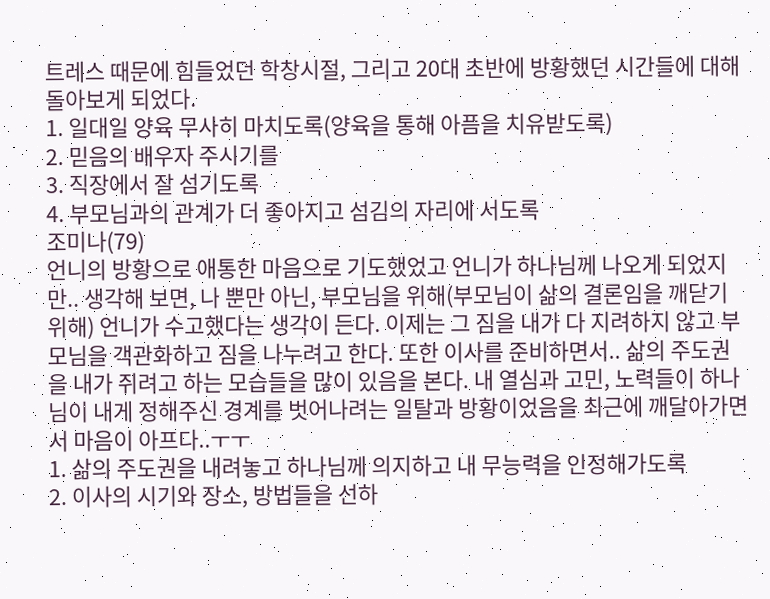트레스 때문에 힘들었던 학창시절, 그리고 20대 초반에 방황했던 시간들에 대해 돌아보게 되었다.
1. 일대일 양육 무사히 마치도록(양육을 통해 아픔을 치유받도록)
2. 믿음의 배우자 주시기를
3. 직장에서 잘 섬기도록
4. 부모님과의 관계가 더 좋아지고 섬김의 자리에 서도록
조미나(79)
언니의 방황으로 애통한 마음으로 기도했었고 언니가 하나님께 나오게 되었지만.. 생각해 보면, 나 뿐만 아닌, 부모님을 위해(부모님이 삶의 결론임을 깨닫기 위해) 언니가 수고했다는 생각이 든다. 이제는 그 짐을 내가 다 지려하지 않고 부모님을 객관화하고 짐을 나누려고 한다. 또한 이사를 준비하면서.. 삶의 주도권을 내가 쥐려고 하는 모습들을 많이 있음을 본다. 내 열심과 고민, 노력들이 하나님이 내게 정해주신 경계를 벗어나려는 일탈과 방황이었음을 최근에 깨달아가면서 마음이 아프다..ㅜㅜ
1. 삶의 주도권을 내려놓고 하나님께 의지하고 내 무능력을 인정해가도록
2. 이사의 시기와 장소, 방법들을 선하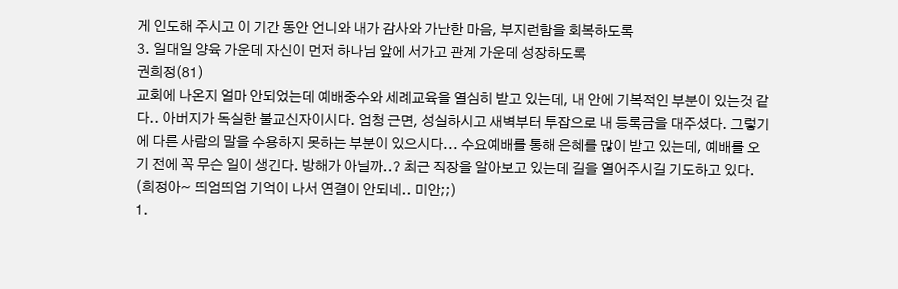게 인도해 주시고 이 기간 동안 언니와 내가 감사와 가난한 마음, 부지런함을 회복하도록
3. 일대일 양육 가운데 자신이 먼저 하나님 앞에 서가고 관계 가운데 성장하도록
권희정(81)
교회에 나온지 얼마 안되었는데 예배중수와 세례교육을 열심히 받고 있는데, 내 안에 기복적인 부분이 있는것 같다.. 아버지가 독실한 불교신자이시다. 엄청 근면, 성실하시고 새벽부터 투잡으로 내 등록금을 대주셨다. 그렇기에 다른 사람의 말을 수용하지 못하는 부분이 있으시다... 수요예배를 통해 은혜를 많이 받고 있는데, 예배를 오기 전에 꼭 무슨 일이 생긴다. 방해가 아닐까..? 최근 직장을 알아보고 있는데 길을 열어주시길 기도하고 있다.
(희정아~ 띄엄띄엄 기억이 나서 연결이 안되네.. 미안;;)
1.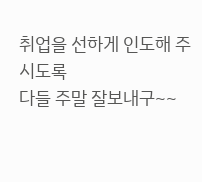취업을 선하게 인도해 주시도록
다들 주말 잘보내구~~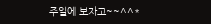주일에 보자고~~^^*